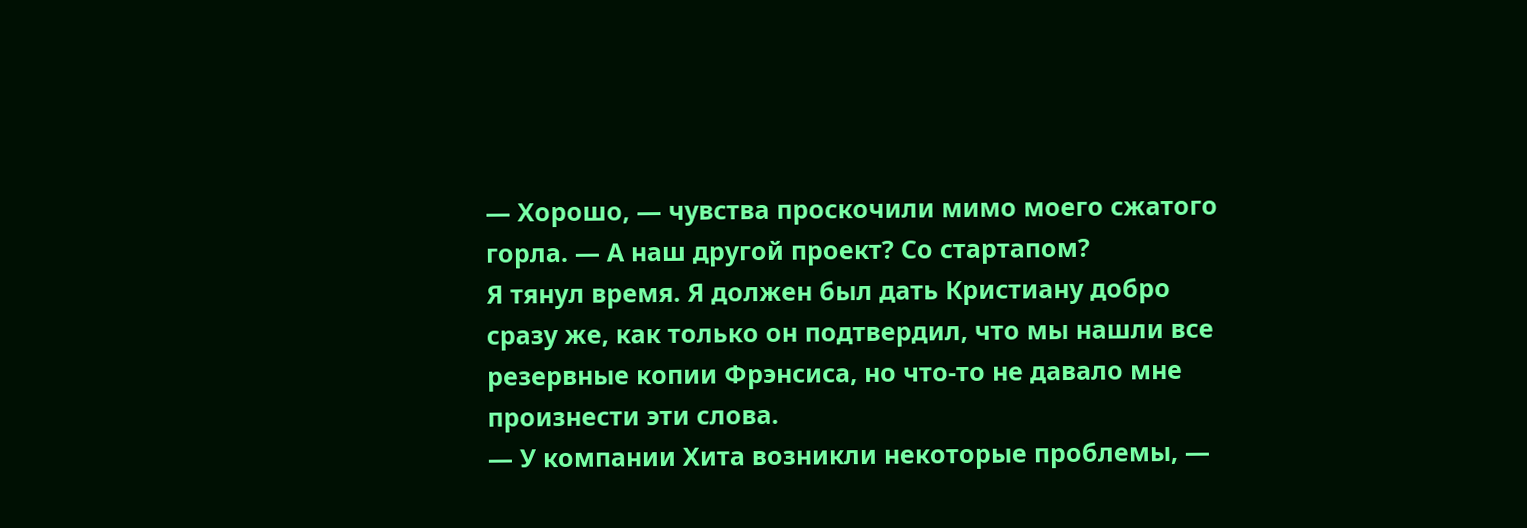— Хорошо, — чувства проскочили мимо моего сжатого горла. — А наш другой проект? Со стартапом?
Я тянул время. Я должен был дать Кристиану добро сразу же, как только он подтвердил, что мы нашли все резервные копии Фрэнсиса, но что-то не давало мне произнести эти слова.
— У компании Хита возникли некоторые проблемы, —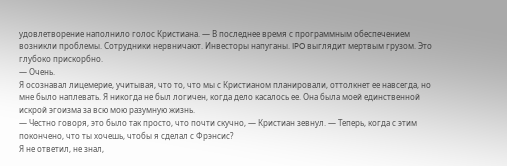удовлетворение наполнило голос Кристиана. — В последнее время с программным обеспечением возникли проблемы. Сотрудники нервничают. Инвесторы напуганы. IPO выглядит мертвым грузом. Это глубоко прискорбно.
— Очень.
Я осознавал лицемерие, учитывая, что то, что мы с Кристианом планировали, оттолкнет ее навсегда, но мне было наплевать. Я никогда не был логичен, когда дело касалось ее. Она была моей единственной искрой эгоизма за всю мою разумную жизнь.
— Честно говоря, это было так просто, что почти скучно, — Кристиан зевнул. — Теперь, когда с этим покончено, что ты хочешь, чтобы я сделал с Фрэнсис?
Я не ответил, не знал,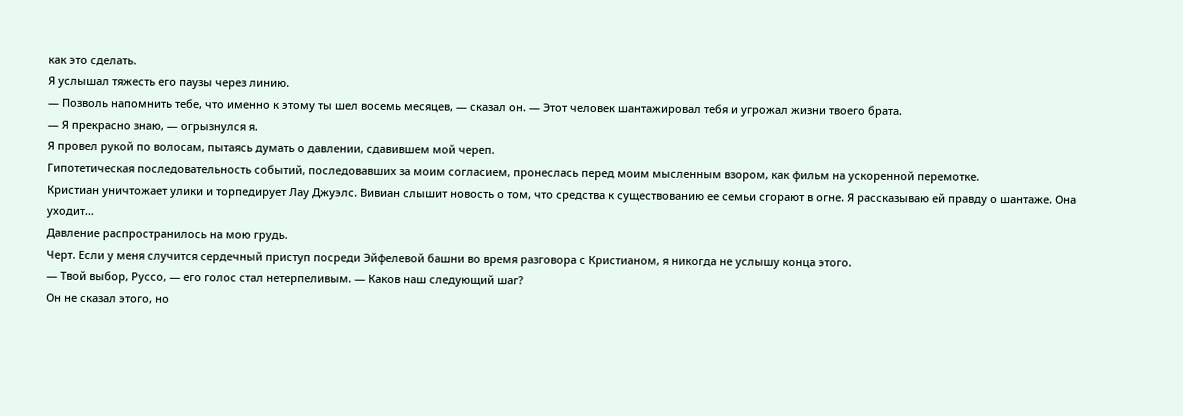как это сделать.
Я услышал тяжесть его паузы через линию.
— Позволь напомнить тебе, что именно к этому ты шел восемь месяцев, — сказал он. — Этот человек шантажировал тебя и угрожал жизни твоего брата.
— Я прекрасно знаю, — огрызнулся я.
Я провел рукой по волосам, пытаясь думать о давлении, сдавившем мой череп.
Гипотетическая последовательность событий, последовавших за моим согласием, пронеслась перед моим мысленным взором, как фильм на ускоренной перемотке.
Кристиан уничтожает улики и торпедирует Лау Джуэлс. Вивиан слышит новость о том, что средства к существованию ее семьи сгорают в огне. Я рассказываю ей правду о шантаже. Она уходит...
Давление распространилось на мою грудь.
Черт. Если у меня случится сердечный приступ посреди Эйфелевой башни во время разговора с Кристианом, я никогда не услышу конца этого.
— Твой выбор, Руссо, — его голос стал нетерпеливым. — Каков наш следующий шаг?
Он не сказал этого, но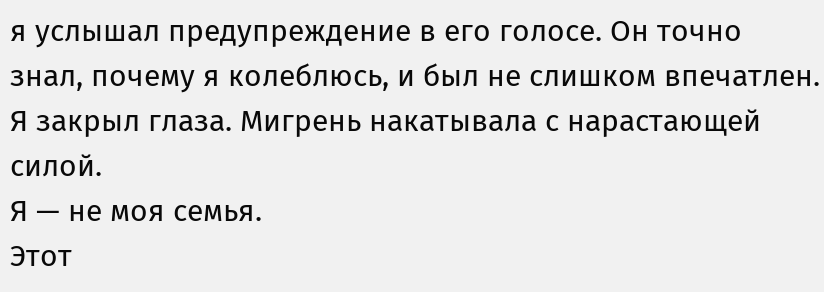я услышал предупреждение в его голосе. Он точно знал, почему я колеблюсь, и был не слишком впечатлен.
Я закрыл глаза. Мигрень накатывала с нарастающей силой.
Я — не моя семья.
Этот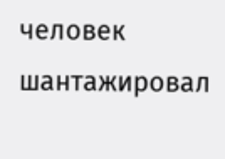человек шантажировал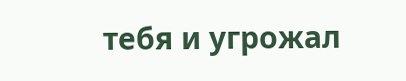тебя и угрожал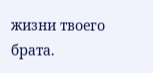жизни твоего брата.